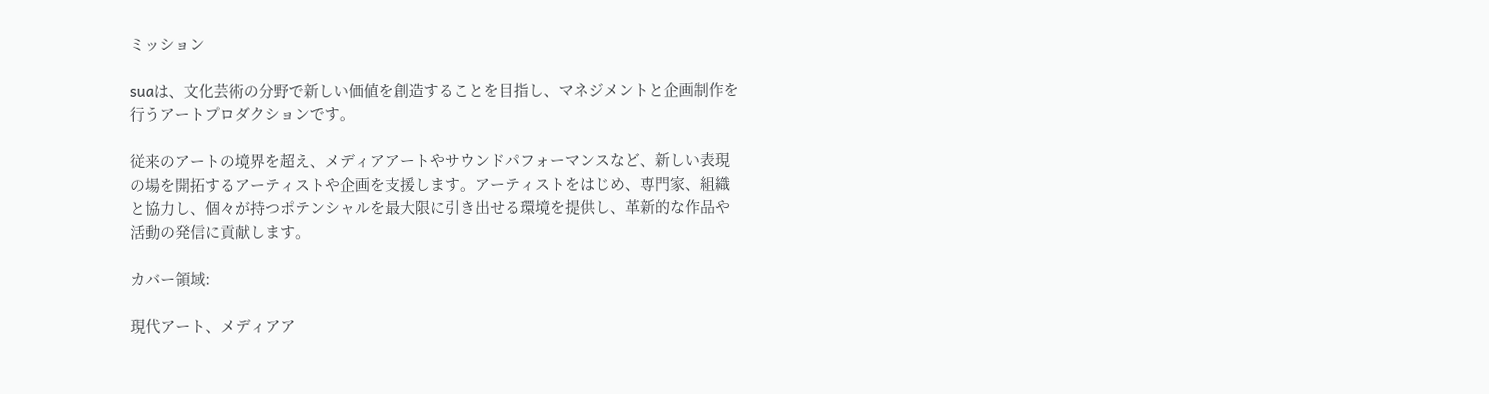ミッション

suaは、文化芸術の分野で新しい価値を創造することを目指し、マネジメントと企画制作を行うアートプロダクションです。

従来のアートの境界を超え、メディアアートやサウンドパフォーマンスなど、新しい表現の場を開拓するアーティストや企画を支援します。アーティストをはじめ、専門家、組織と協力し、個々が持つポテンシャルを最大限に引き出せる環境を提供し、革新的な作品や活動の発信に貢献します。

カバー領域:

現代アート、メディアア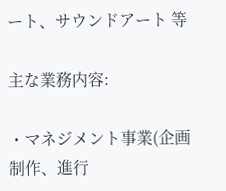ート、サウンドアート 等

主な業務内容:

・マネジメント事業(企画制作、進行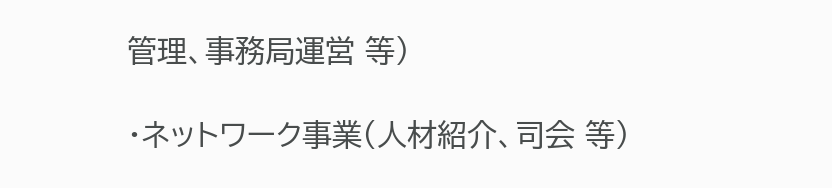管理、事務局運営 等)

・ネットワーク事業(人材紹介、司会 等)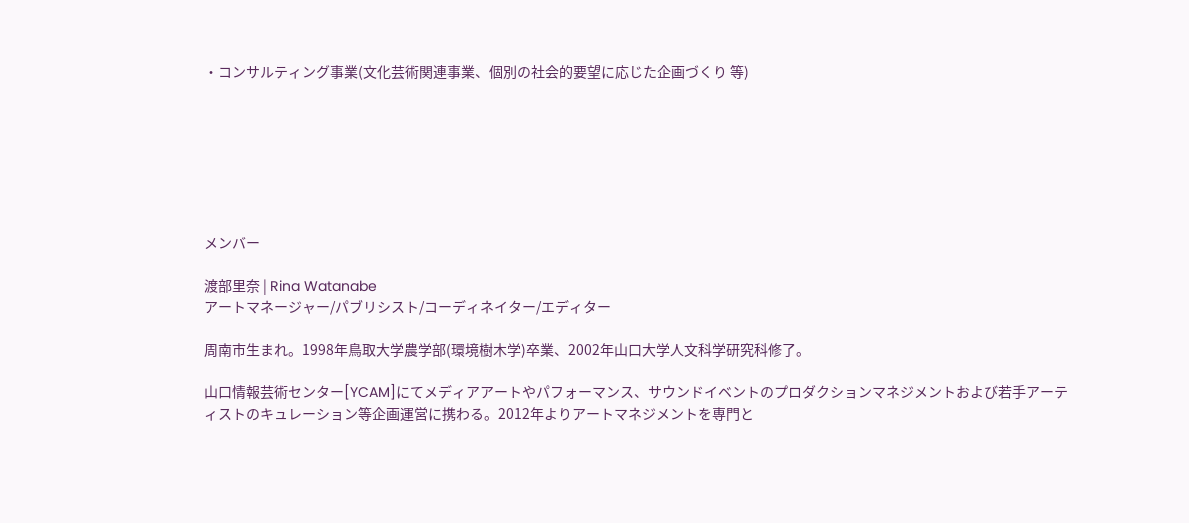・コンサルティング事業(文化芸術関連事業、個別の社会的要望に応じた企画づくり 等)







メンバー

渡部里奈 | Rina Watanabe
アートマネージャー/パブリシスト/コーディネイター/エディター

周南市生まれ。1998年鳥取大学農学部(環境樹木学)卒業、2002年山口大学人文科学研究科修了。

山口情報芸術センター[YCAM]にてメディアアートやパフォーマンス、サウンドイベントのプロダクションマネジメントおよび若手アーティストのキュレーション等企画運営に携わる。2012年よりアートマネジメントを専門と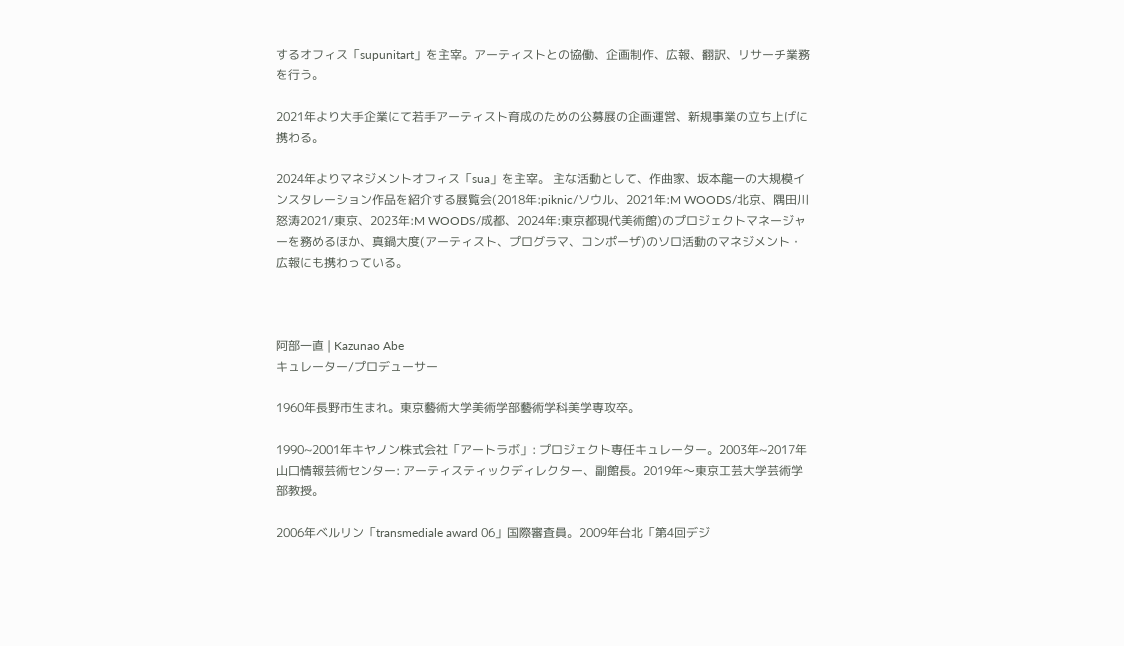するオフィス「supunitart」を主宰。アーティストとの協働、企画制作、広報、翻訳、リサーチ業務を行う。

2021年より大手企業にて若手アーティスト育成のための公募展の企画運営、新規事業の立ち上げに携わる。

2024年よりマネジメントオフィス「sua」を主宰。 主な活動として、作曲家、坂本龍一の大規模インスタレーション作品を紹介する展覧会(2018年:piknic/ソウル、2021年:M WOODS/北京、隅田川怒涛2021/東京、2023年:M WOODS/成都、2024年:東京都現代美術館)のプロジェクトマネージャーを務めるほか、真鍋大度(アーティスト、プログラマ、コンポーザ)のソロ活動のマネジメント・広報にも携わっている。



阿部一直 | Kazunao Abe
キュレーター/プロデューサー

1960年長野市生まれ。東京藝術大学美術学部藝術学科美学専攻卒。

1990~2001年キヤノン株式会社「アートラボ」: プロジェクト専任キュレーター。2003年~2017年山口情報芸術センター: アーティスティックディレクター、副館長。2019年〜東京工芸大学芸術学部教授。

2006年ベルリン「transmediale award 06」国際審査員。2009年台北「第4回デジ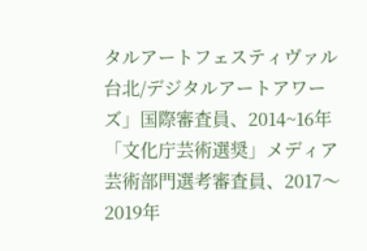タルアートフェスティヴァル台北/デジタルアートアワーズ」国際審査員、2014~16年「文化庁芸術選奨」メディア芸術部門選考審査員、2017〜2019年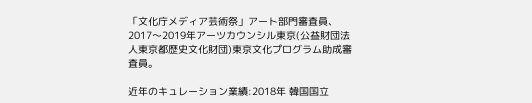「文化庁メディア芸術祭」アート部門審査員、2017〜2019年アーツカウンシル東京(公益財団法人東京都歴史文化財団)東京文化プログラム助成審査員。

近年のキュレーション業績:2018年 韓国国立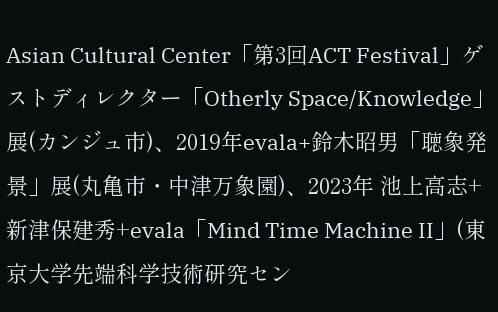Asian Cultural Center「第3回ACT Festival」ゲストディレクター「Otherly Space/Knowledge」展(カンジュ市)、2019年evala+鈴木昭男「聴象発景」展(丸亀市・中津万象園)、2023年 池上高志+新津保建秀+evala「Mind Time Machine II」(東京大学先端科学技術研究セン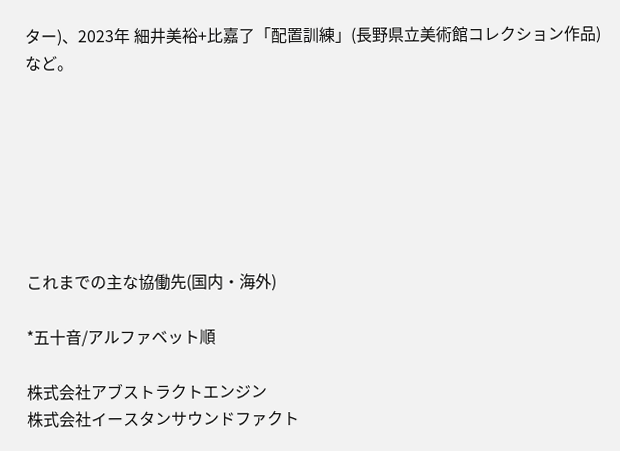ター)、2023年 細井美裕+比嘉了「配置訓練」(長野県立美術館コレクション作品)など。







これまでの主な協働先(国内・海外)

*五十音/アルファベット順

株式会社アブストラクトエンジン
株式会社イースタンサウンドファクト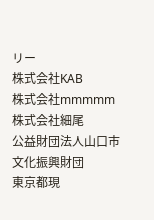リー
株式会社KAB
株式会社mmmmm
株式会社細尾
公益財団法人山口市文化振興財団
東京都現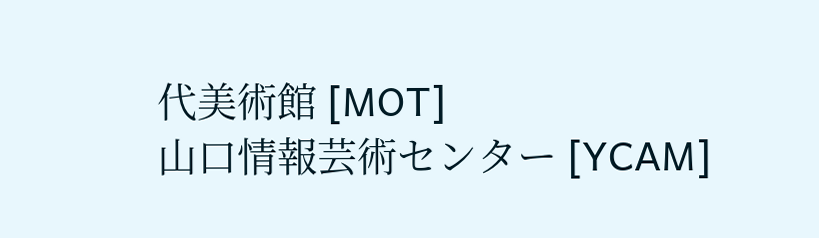代美術館 [MOT]
山口情報芸術センター [YCAM]